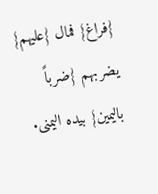{فراغ} فمال {عليهم} يضربهم {ضرباً باليمين} بيده اليمنى.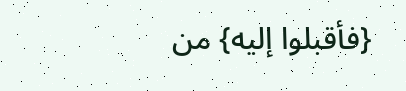{فأقبلوا إليه} من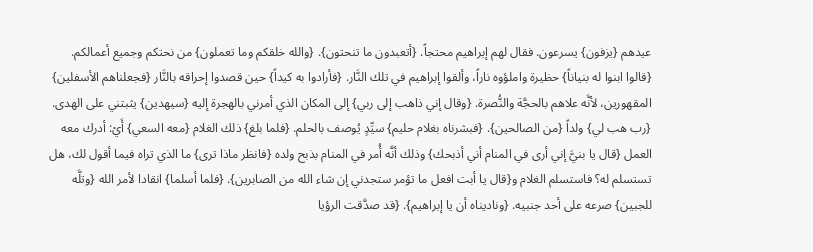عيدهم {يزفون} يسرعون. فقال لهم إبراهيم محتجاً. {أتعبدون ما تنحتون}. {والله خلقكم وما تعملون} من نحتكم وجميع أعمالكم. {قالوا ابنوا له بنياناً} حظيرة واملؤوه ناراً، وألقوا إبراهيم في تلك النَّار. {فأرادوا به كيداً} حين قصدوا إحراقه بالنَّار {فجعلناهم الأسفلين} المقهورين، لأنَّه علاهم بالحجَّة والنُّصرة. {وقال إني ذاهب إلى ربي} إلى المكان الذي أمرني بالهجرة إليه {سيهدين} يثبتني على الهدى. {رب هب لي} ولداً {من الصالحين}. {فبشرناه بغلام حليم} سيِّدٍ يُوصف بالحلم. {فلما بلغ} ذلك الغلام {معه السعي} أَيْ: أدرك معه العمل {قال يا بنيَّ إني أرى في المنام أني أذبحك} وذلك أنَّه أُمر في المنام بذبح ولده {فانظر ماذا ترى} ما الذي تراه فيما أقول لك، هل تستسلم له؟ فاستسلم الغلام و{قال يا أبت افعل ما تؤمر ستجدني إن شاء الله من الصابرين}. {فلما أسلما} انقادا لأمر الله {وتلَّه للجبين} صرعه على أحد جنبيه. {وناديناه أن يا إبراهيم}. {قد صدَّقت الرؤيا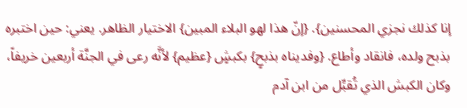إنا كذلك نجزي المحسنين}. {إنّ هذا لهو البلاء المبين} الاختيار الظاهر. يعني: حين اختبره بذبح ولده، فانقاد وأطاع. {وفديناه بذبحٍ} بكبشٍ {عظيم} لأنَّه رعى في الجنَّة أربعين خريفاً، وكان الكبش الذي تُقبِّل من ابن آدم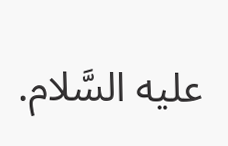عليه السَّلام.